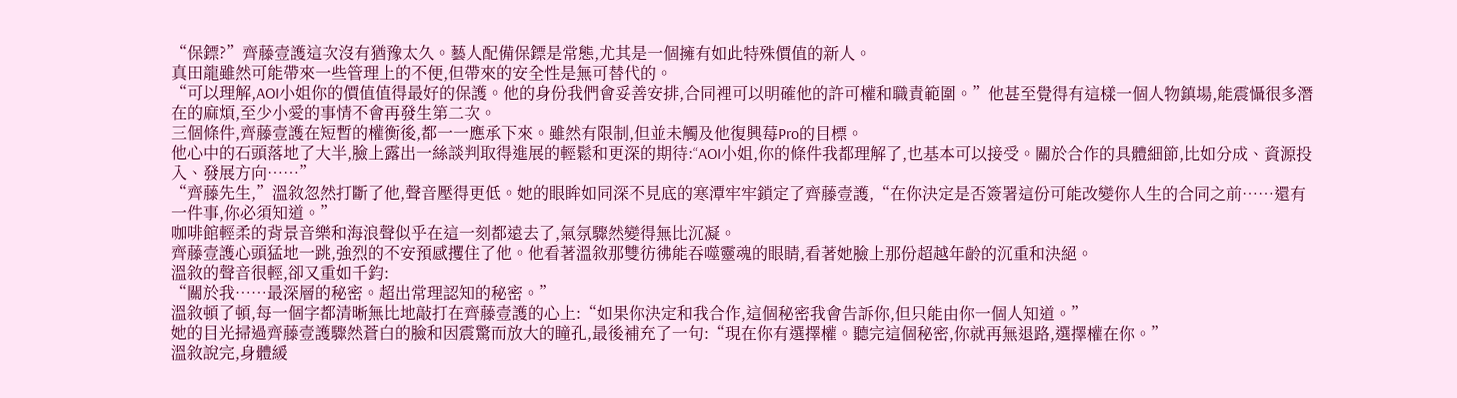“保鏢?”齊藤壹護這次沒有猶豫太久。藝人配備保鏢是常態,尤其是一個擁有如此特殊價值的新人。
真田龍雖然可能帶來一些管理上的不便,但帶來的安全性是無可替代的。
“可以理解,AOI小姐你的價值值得最好的保護。他的身份我們會妥善安排,合同裡可以明確他的許可權和職責範圍。”他甚至覺得有這樣一個人物鎮場,能震懾很多潛在的麻煩,至少小愛的事情不會再發生第二次。
三個條件,齊藤壹護在短暫的權衡後,都一一應承下來。雖然有限制,但並未觸及他復興莓Pro的目標。
他心中的石頭落地了大半,臉上露出一絲談判取得進展的輕鬆和更深的期待:“AOI小姐,你的條件我都理解了,也基本可以接受。關於合作的具體細節,比如分成、資源投入、發展方向……”
“齊藤先生,”溫敘忽然打斷了他,聲音壓得更低。她的眼眸如同深不見底的寒潭牢牢鎖定了齊藤壹護,“在你決定是否簽署這份可能改變你人生的合同之前……還有一件事,你必須知道。”
咖啡館輕柔的背景音樂和海浪聲似乎在這一刻都遠去了,氣氛驟然變得無比沉凝。
齊藤壹護心頭猛地一跳,強烈的不安預感攫住了他。他看著溫敘那雙彷彿能吞噬靈魂的眼睛,看著她臉上那份超越年齡的沉重和決絕。
溫敘的聲音很輕,卻又重如千鈞:
“關於我……最深層的秘密。超出常理認知的秘密。”
溫敘頓了頓,每一個字都清晰無比地敲打在齊藤壹護的心上:“如果你決定和我合作,這個秘密我會告訴你,但只能由你一個人知道。”
她的目光掃過齊藤壹護驟然蒼白的臉和因震驚而放大的瞳孔,最後補充了一句:“現在你有選擇權。聽完這個秘密,你就再無退路,選擇權在你。”
溫敘說完,身體緩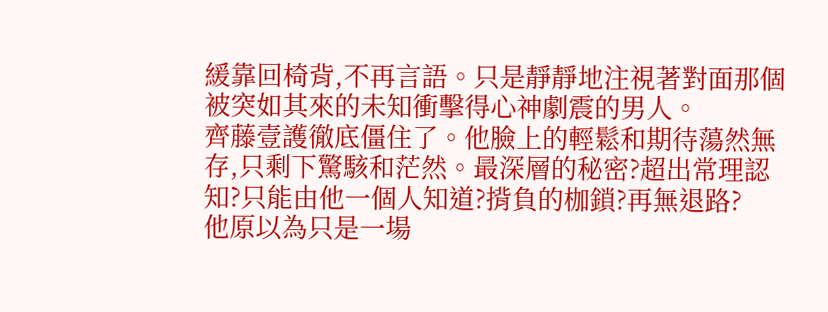緩靠回椅背,不再言語。只是靜靜地注視著對面那個被突如其來的未知衝擊得心神劇震的男人。
齊藤壹護徹底僵住了。他臉上的輕鬆和期待蕩然無存,只剩下驚駭和茫然。最深層的秘密?超出常理認知?只能由他一個人知道?揹負的枷鎖?再無退路?
他原以為只是一場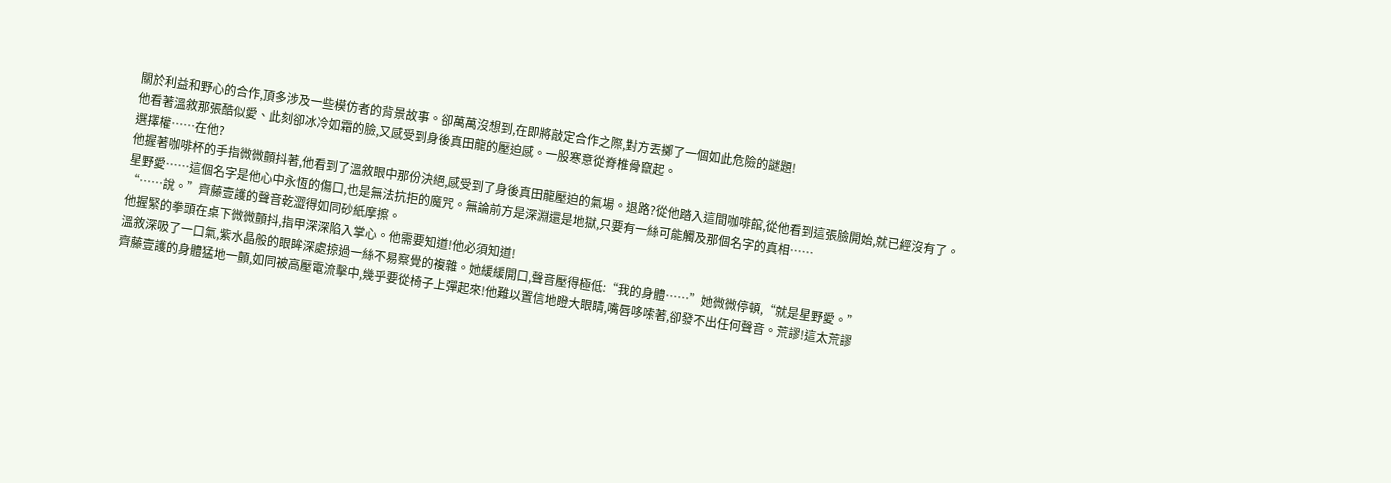關於利益和野心的合作,頂多涉及一些模仿者的背景故事。卻萬萬沒想到,在即將敲定合作之際,對方丟擲了一個如此危險的謎題!
他看著溫敘那張酷似愛、此刻卻冰冷如霜的臉,又感受到身後真田龍的壓迫感。一股寒意從脊椎骨竄起。
選擇權……在他?
他握著咖啡杯的手指微微顫抖著,他看到了溫敘眼中那份決絕,感受到了身後真田龍壓迫的氣場。退路?從他踏入這間咖啡館,從他看到這張臉開始,就已經沒有了。
星野愛……這個名字是他心中永恆的傷口,也是無法抗拒的魔咒。無論前方是深淵還是地獄,只要有一絲可能觸及那個名字的真相……
“……說。”齊藤壹護的聲音乾澀得如同砂紙摩擦。
他握緊的拳頭在桌下微微顫抖,指甲深深陷入掌心。他需要知道!他必須知道!
溫敘深吸了一口氣,紫水晶般的眼眸深處掠過一絲不易察覺的複雜。她緩緩開口,聲音壓得極低:“我的身體……”她微微停頓,“就是星野愛。”
齊藤壹護的身體猛地一顫,如同被高壓電流擊中,幾乎要從椅子上彈起來!他難以置信地瞪大眼睛,嘴唇哆嗦著,卻發不出任何聲音。荒謬!這太荒謬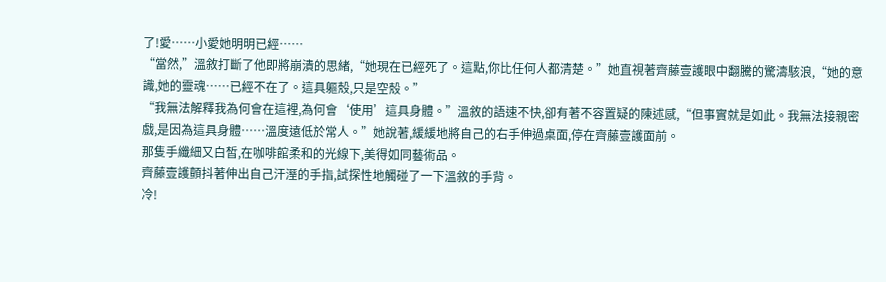了!愛……小愛她明明已經……
“當然,”溫敘打斷了他即將崩潰的思緒,“她現在已經死了。這點,你比任何人都清楚。”她直視著齊藤壹護眼中翻騰的驚濤駭浪,“她的意識,她的靈魂……已經不在了。這具軀殼,只是空殼。”
“我無法解釋我為何會在這裡,為何會‘使用’這具身體。”溫敘的語速不快,卻有著不容置疑的陳述感,“但事實就是如此。我無法接親密戲,是因為這具身體……溫度遠低於常人。”她說著,緩緩地將自己的右手伸過桌面,停在齊藤壹護面前。
那隻手纖細又白皙,在咖啡館柔和的光線下,美得如同藝術品。
齊藤壹護顫抖著伸出自己汗溼的手指,試探性地觸碰了一下溫敘的手背。
冷!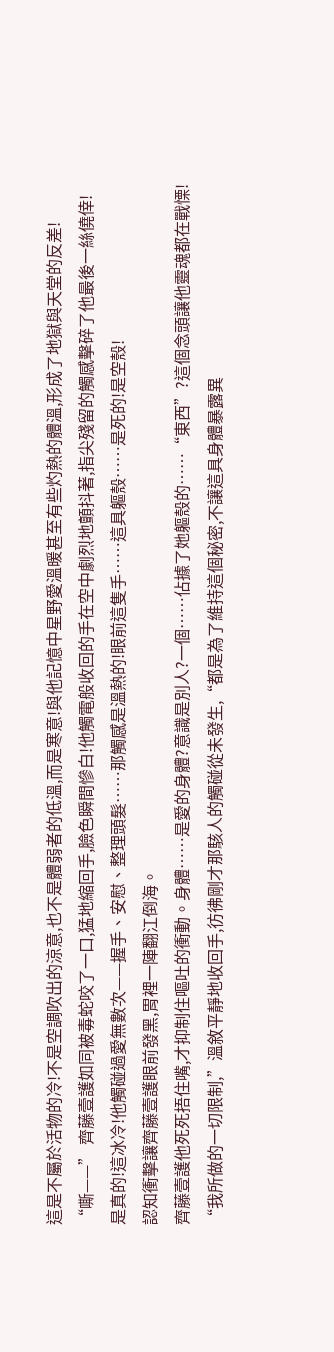這是不屬於活物的冷!不是空調吹出的涼意,也不是體弱者的低溫,而是寒意!與他記憶中星野愛溫暖甚至有些灼熱的體溫,形成了地獄與天堂的反差!
“嘶——” 齊藤壹護如同被毒蛇咬了一口,猛地縮回手,臉色瞬間慘白!他觸電般收回的手在空中劇烈地顫抖著,指尖殘留的觸感擊碎了他最後一絲僥倖!
是真的!這冰冷!他觸碰過愛無數次——握手、安慰、整理頭髮……那觸感是溫熱的!眼前這隻手……這具軀殼……是死的!是空殼!
認知衝擊讓齊藤壹護眼前發黑,胃裡一陣翻江倒海。
齊藤壹護他死死捂住嘴,才抑制住嘔吐的衝動。身體……是愛的身體?意識是別人?一個……佔據了她軀殼的……“東西”?這個念頭讓他靈魂都在戰慄!
“我所做的一切限制,”溫敘平靜地收回手,彷彿剛才那駭人的觸碰從未發生,“都是為了維持這個秘密,不讓這具身體暴露異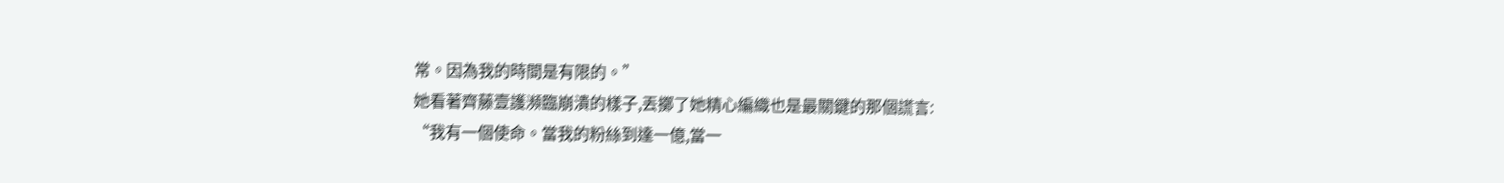常。因為我的時間是有限的。”
她看著齊藤壹護瀕臨崩潰的樣子,丟擲了她精心編織也是最關鍵的那個謊言:
“我有一個使命。當我的粉絲到達一億,當一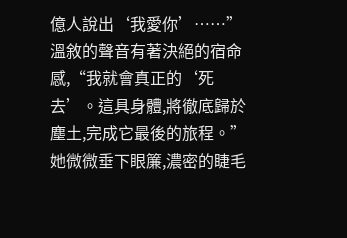億人說出‘我愛你’……”溫敘的聲音有著決絕的宿命感,“我就會真正的‘死去’。這具身體,將徹底歸於塵土,完成它最後的旅程。”
她微微垂下眼簾,濃密的睫毛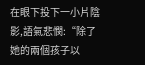在眼下投下一小片陰影,語氣悲憫:“除了她的兩個孩子以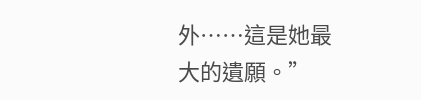外……這是她最大的遺願。”